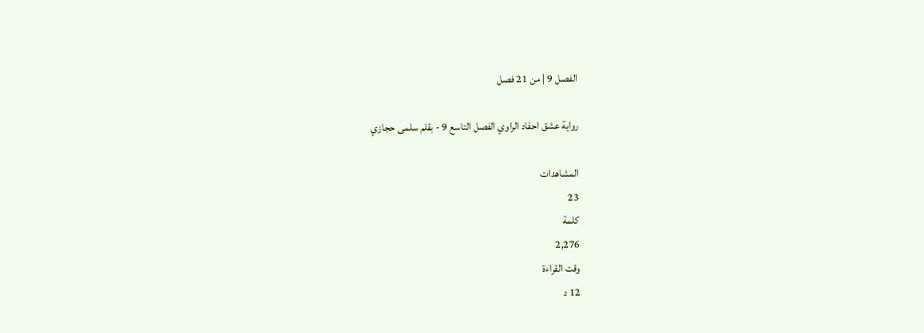الفصل 9 | من 21 فصل

رواية عشق احفاد الراوي الفصل التاسع 9 - بقلم سلمى حجازي

المشاهدات
23
كلمة
2,276
وقت القراءة
12 د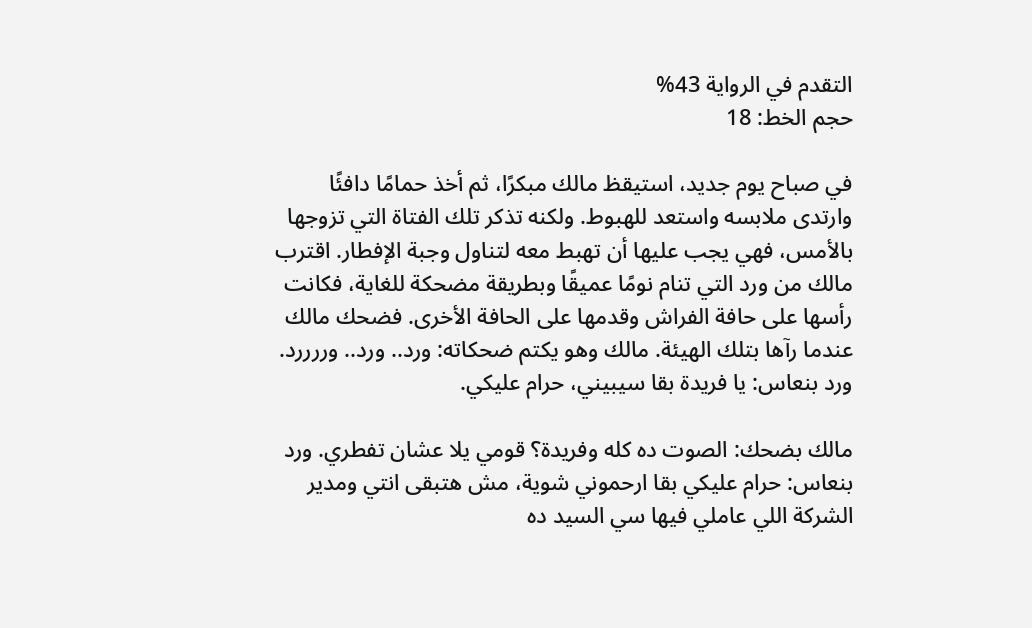التقدم في الرواية 43%
حجم الخط: 18

في صباح يوم جديد، استيقظ مالك مبكرًا، ثم أخذ حمامًا دافئًا وارتدى ملابسه واستعد للهبوط. ولكنه تذكر تلك الفتاة التي تزوجها بالأمس، فهي يجب عليها أن تهبط معه لتناول وجبة الإفطار. اقترب مالك من ورد التي تنام نومًا عميقًا وبطريقة مضحكة للغاية، فكانت رأسها على حافة الفراش وقدمها على الحافة الأخرى. فضحك مالك عندما رآها بتلك الهيئة. مالك وهو يكتم ضحكاته: ورد.. ورد.. وررررد. ورد بنعاس: يا فريدة بقا سيبيني، حرام عليكي.

مالك بضحك: الصوت ده كله وفريدة؟ قومي يلا عشان تفطري. ورد بنعاس: حرام عليكي بقا ارحموني شوية، مش هتبقى انتي ومدير الشركة اللي عاملي فيها سي السيد ده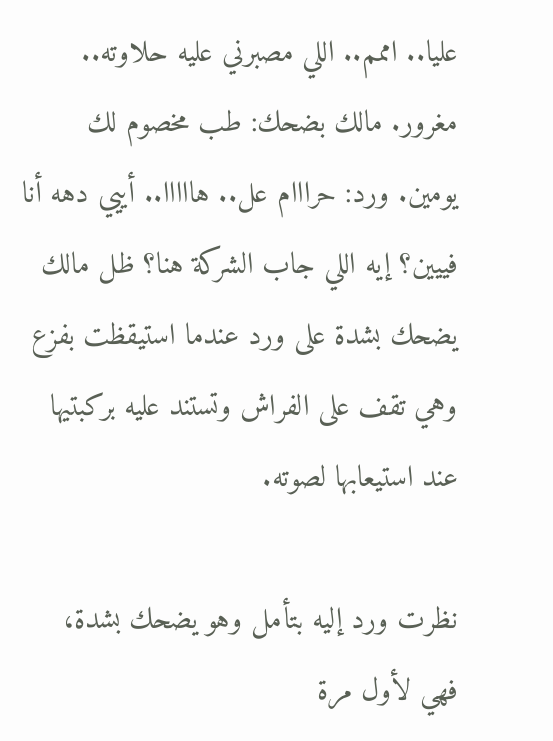عليا.. اممم.. اللي مصبرني عليه حلاوته.. مغرور. مالك بضحك: طب مخصوم لك يومين. ورد: حرااام عل.. هااااا.. أييي دهه أنا فييين؟ إيه اللي جاب الشركة هنا؟ ظل مالك يضحك بشدة على ورد عندما استيقظت بفزع وهي تقف على الفراش وتستند عليه بركبتيها عند استيعابها لصوته.

نظرت ورد إليه بتأمل وهو يضحك بشدة، فهي لأول مرة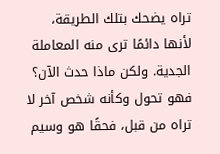تراه يضحك بتلك الطريقة، لأنها دائمًا ترى منه المعاملة الجدية. ولكن ماذا حدث الآن؟ فهو تحول وكأنه شخص آخر لا تراه من قبل، فحقًا هو وسيم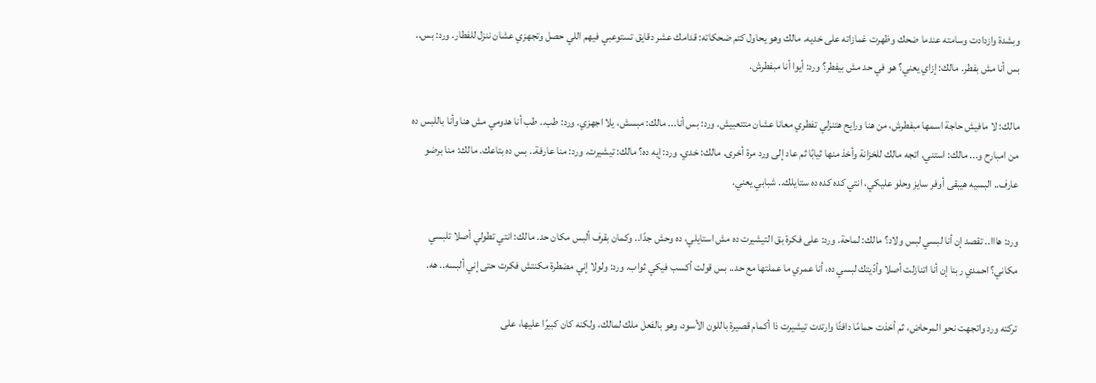وبشدة وازدادت وسامته عندما ضحك وظهرت غمازاته على خديه. مالك وهو يحاول كتم ضحكاته: قدامك عشر دقايق تستوعبي فيهم اللي حصل وتجهزي عشان ننزل للفطار. ورد: بس.. بس أنا مش بفطر. مالك: إزاي يعني؟ هو في حد مش بيفطر؟ ورد: أيوا أنا مبفطرش.

مالك: لا مافيش حاجة اسمها مبفطرش، من هنا ورايح هتنزلي تفطري معانا عشان متتعبيش. ورد: بس أنا... مالك: مبسش، يلا اجهزي. ورد: طب.. طب أنا هدومي مش هنا وأنا باللبس ده من امبارح و... مالك: استني. اتجه مالك للخزانة وأخذ منها ثيابًا ثم عاد إلى ورد مرة أخرى. مالك: خدي. ورد: إيه ده؟ مالك: تيشيرت. ورد: منا عارفة.. بس ده بتاعك. مالك: منا برضو عارف.. البسيه هيبقى أوفر سايز وحلو عليكي، انتي كده كده ده ستايلك.. شبابي يعني.

ورد: هااا.. تقصد إن أنا لبسي لبس ولاد؟ مالك: لماحة. ورد: على فكرة بق التيشيرت ده مش استايلي، ده وحش جدًا.. وكمان بقرف ألبس مكان حد. مالك: انتي تطولي أصلا تلبسي مكاني؟ احمدي ربنا إن أنا اتنازلت أصلا وأدّيتك لبسي ده، أنا عمري ما عملتها مع حد.. بس قولت أكسب فيكي ثواب. ورد: ولولا إني مضطرة مكنتش فكرت حتى إني ألبسه.. هه.

تركته ورد واتجهت نحو المرحاض، ثم أخذت حمامًا دافئًا وارتدت تيشيرت ذا أكمام قصيرة باللون الأسود، وهو بالفعل ملك لمالك، ولكنه كان كبيرًا عليها، على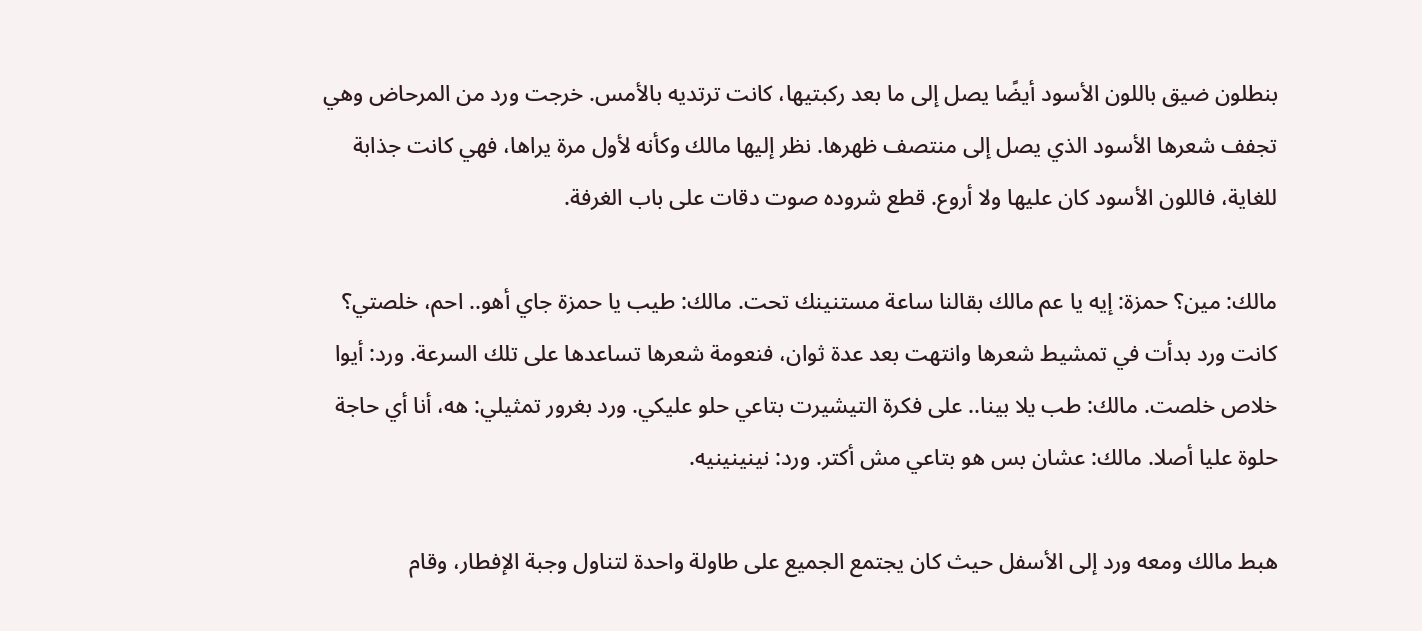بنطلون ضيق باللون الأسود أيضًا يصل إلى ما بعد ركبتيها، كانت ترتديه بالأمس. خرجت ورد من المرحاض وهي تجفف شعرها الأسود الذي يصل إلى منتصف ظهرها. نظر إليها مالك وكأنه لأول مرة يراها، فهي كانت جذابة للغاية، فاللون الأسود كان عليها ولا أروع. قطع شروده صوت دقات على باب الغرفة.

مالك: مين؟ حمزة: إيه يا عم مالك بقالنا ساعة مستنينك تحت. مالك: طيب يا حمزة جاي أهو.. احم، خلصتي؟ كانت ورد بدأت في تمشيط شعرها وانتهت بعد عدة ثوان، فنعومة شعرها تساعدها على تلك السرعة. ورد: أيوا خلاص خلصت. مالك: طب يلا بينا.. على فكرة التيشيرت بتاعي حلو عليكي. ورد بغرور تمثيلي: هه، أنا أي حاجة حلوة عليا أصلا. مالك: عشان بس هو بتاعي مش أكتر. ورد: نينينينيه.

هبط مالك ومعه ورد إلى الأسفل حيث كان يجتمع الجميع على طاولة واحدة لتناول وجبة الإفطار، وقام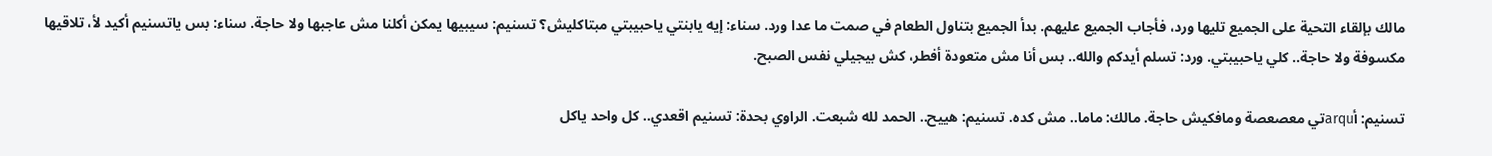مالك بإلقاء التحية على الجميع تليها ورد، فأجاب الجميع عليهم. بدأ الجميع بتناول الطعام في صمت ما عدا ورد. سناء: إيه يابنتي ياحبيبتي مبتاكليش؟ تسنيم: سيبيها يمكن أكلنا مش عاجبها ولا حاجة. سناء: بس ياتسنيم أكيد لأ، تلاقيها مكسوفة ولا حاجة.. كلي ياحبيبتي. ورد: تسلم أيدكم والله.. بس أنا مش متعودة أفطر، كش بيجيلي نفس الصبح.

تسنيم: أarquتي معصعصة ومافكيش حاجة. مالك: ماما.. مش كده. تسنيم: هييح.. الحمد لله شبعت. الراوي بحدة: تسنيم اقعدي.. كل واحد ياكل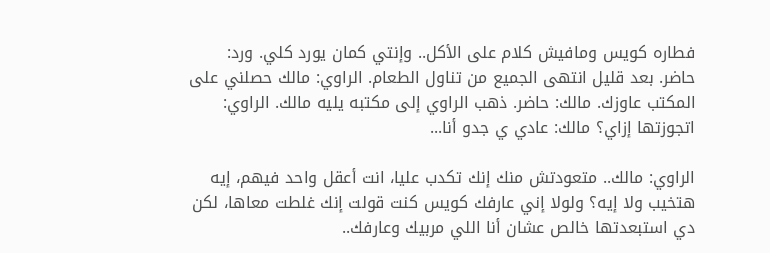فطاره كويس ومافيش كلام على الأكل.. وإنتي كمان يورد كلي. ورد: حاضر. بعد قليل انتهى الجميع من تناول الطعام. الراوي: مالك حصلني على المكتب عاوزك. مالك: حاضر. ذهب الراوي إلى مكتبه يليه مالك. الراوي: اتجوزتها إزاي؟ مالك: عادي ي جدو أنا...

الراوي: مالك.. متعودتش منك إنك تكدب عليا، انت أعقل واحد فيهم، إيه هتخيب ولا إيه؟ ولولا إني عارفك كويس كنت قولت إنك غلطت معاها، لكن دي استبعدتها خالص عشان أنا اللي مربيك وعارفك..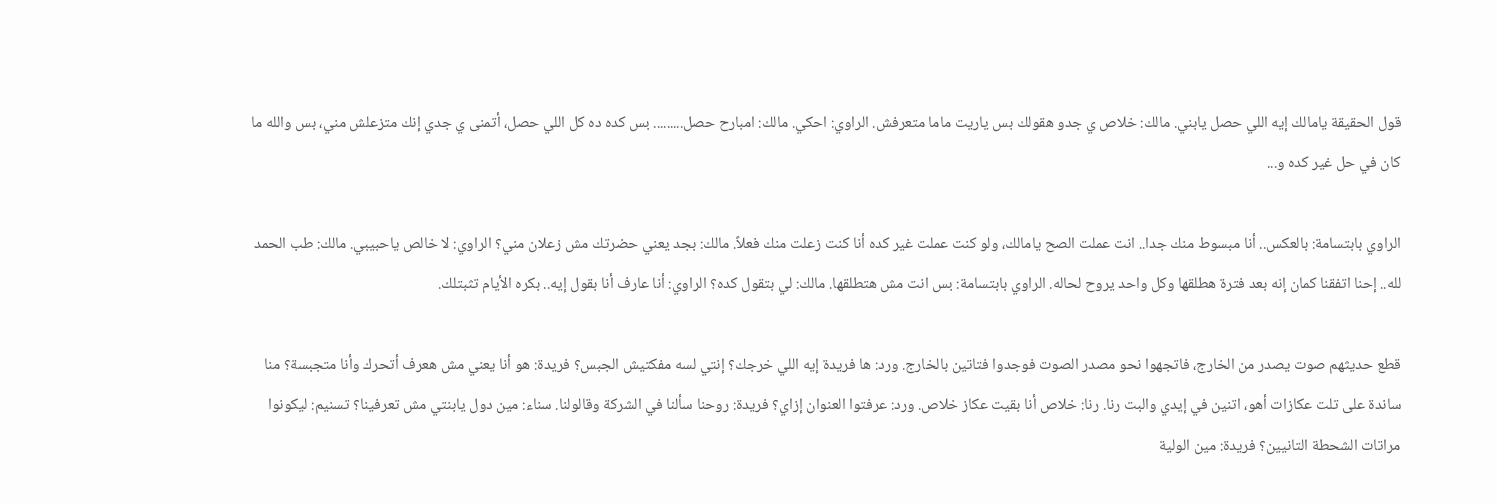قول الحقيقة يامالك إيه اللي حصل يابني. مالك: خلاص ي جدو هقولك بس ياريت ماما متعرفش. الراوي: احكي. مالك: امبارح حصل......... بس كده ده كل اللي حصل، أتمنى ي جدي إنك متزعلش مني، بس والله ما كان في حل غير كده و...

الراوي بابتسامة: بالعكس.. أنا مبسوط منك جدا.. انت عملت الصح يامالك، ولو كنت عملت غير كده أنا كنت زعلت منك فعلاً. مالك: بجد يعني حضرتك مش زعلان مني؟ الراوي: لا خالص ياحبيبي. مالك: طب الحمد لله.. إحنا اتفقنا كمان إنه بعد فترة هطلقها وكل واحد يروح لحاله. الراوي بابتسامة: بس انت مش هتطلقها. مالك: لي بتقول كده؟ الراوي: أنا عارف أنا بقول إيه.. بكره الأيام تثبتلك.

قطع حديثهم صوت يصدر من الخارج، فاتجهوا نحو مصدر الصوت فوجدوا فتاتين بالخارج. ورد: ها فريدة إيه اللي خرجك؟ إنتي لسه مفكتيش الجبس؟ فريدة: هو أنا يعني مش هعرف أتحرك وأنا متجبسة؟ منا ساندة على تلت عكازات أهو، اتنين في إيدي والبت رنا. رنا: خلاص أنا بقيت عكاز خلاص. ورد: عرفتوا العنوان إزاي؟ فريدة: روحنا سألنا في الشركة وقالولنا. سناء: مين دول يابنتي مش تعرفينا؟ تسنيم: ليكونوا مراتات الشحطة التانيين؟ فريدة: مين الولية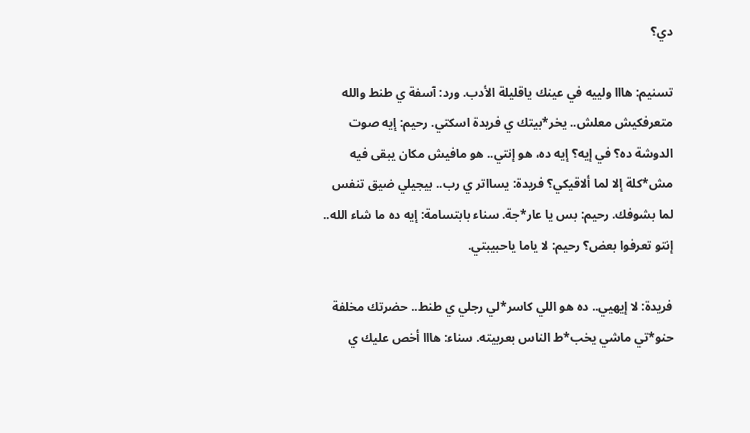دي؟

تسنيم: هااا ولييه في عينك ياقليلة الأدب. ورد: آسفة ي طنط والله متعرفكيش معلش.. يخر*بيتك ي فريدة اسكتي. رحيم: إيه صوت الدوشة ده؟ في إيه؟ إيه ده، هو إنتي.. هو مافيش مكان يبقى فيه مش*كلة إلا لما ألاقيكي؟ فريدة: يسااتر ي رب.. بيجيلي ضيق تنفس لما بشوفك. رحيم: بس يا عار*جة. سناء بابتسامة: إيه ده ما شاء الله.. إنتو تعرفوا بعض؟ رحيم: لا ياما ياحبيبتي.

فريدة: لا إيهيي.. ده هو اللي كاسر*لي رجلي ي طنط.. حضرتك مخلفة حنو*تي ماشي يخب*ط الناس بعربيته. سناء: هااا أخص عليك ي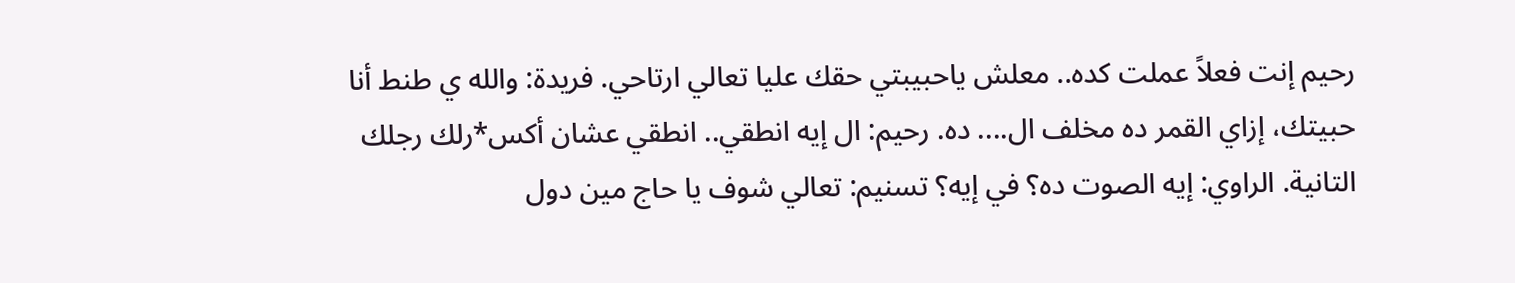رحيم إنت فعلاً عملت كده.. معلش ياحبيبتي حقك عليا تعالي ارتاحي. فريدة: والله ي طنط أنا حبيتك، إزاي القمر ده مخلف ال.... ده. رحيم: ال إيه انطقي.. انطقي عشان أكس*رلك رجلك التانية. الراوي: إيه الصوت ده؟ في إيه؟ تسنيم: تعالي شوف يا حاج مين دول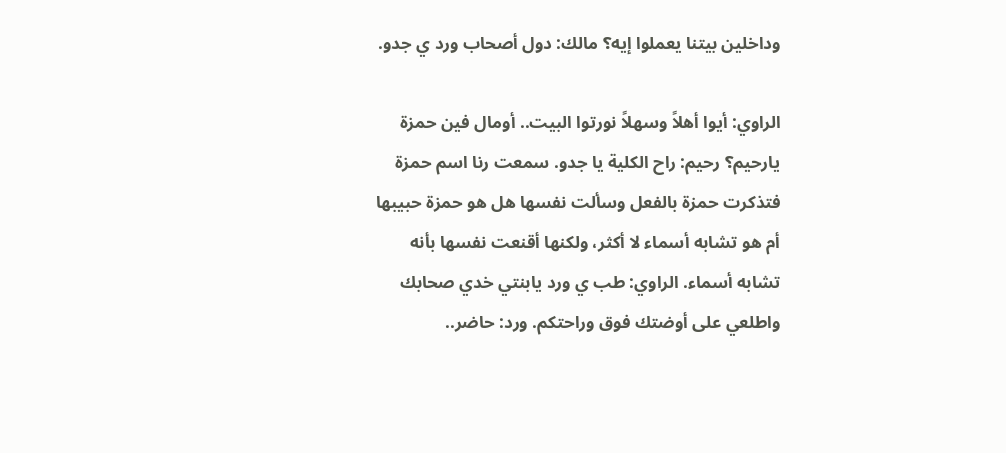وداخلين بيتنا يعملوا إيه؟ مالك: دول أصحاب ورد ي جدو.

الراوي: أيوا أهلاً وسهلاً نورتوا البيت.. أومال فين حمزة يارحيم؟ رحيم: راح الكلية يا جدو. سمعت رنا اسم حمزة فتذكرت حمزة بالفعل وسألت نفسها هل هو حمزة حبيبها أم هو تشابه أسماء لا أكثر، ولكنها أقنعت نفسها بأنه تشابه أسماء. الراوي: طب ي ورد يابنتي خدي صحابك واطلعي على أوضتك فوق وراحتكم. ورد: حاضر..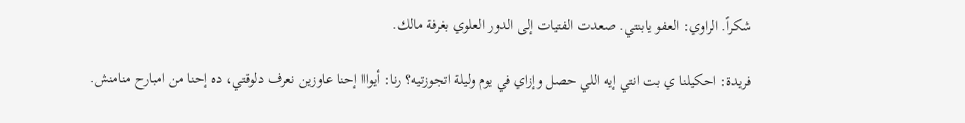شكراً. الراوي: العفو يابنتي. صعدت الفتيات إلى الدور العلوي بغرفة مالك.

فريدة: احكيلنا ي بت انتي إيه اللي حصل وإزاي في يوم وليلة اتجوزتيه؟ رنا: أيوااا إحنا عاوزين نعرف دلوقتي، ده إحنا من امبارح منامنش.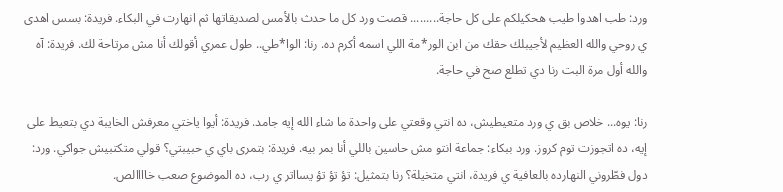ورد: طب اهدوا طيب هحكيلكم على كل حاجة......... قصت ورد كل ما حدث بالأمس لصديقاتها ثم انهارت في البكاء. فريدة: بسس اهدى ي روحي والله العظيم لأجيبلك حقك من ابن الور*مة اللي اسمه أكرم ده. رنا: الوا*طي.. طول عمري أقولك أنا مش مرتاحة لك. فريدة: آه والله أول مرة البت رنا دي تطلع صح في حاجة.

رنا: يوه... خلاص بق ي ورد متعيطيش، ده انتي وقعتي على واحدة ما شاء الله إيه جامد. فريدة: أيوا ياختي معرفش الخايبة دي بتعيط على إيه، ده اتجوزت توم كروز. ورد ببكاء: جماعة انتو مش حاسين باللي أنا بمر بيه. فريدة: بتمرى باي ي حبيبتي؟ قولي متكتبيش جواكي. ورد: دول فطّروني النهارده بالعافية ي فريدة، انتي متخيلة؟ رنا بتمثيل: تؤ تؤ تؤ يسااتر ي رب، ده الموضوع صعب خاااالص.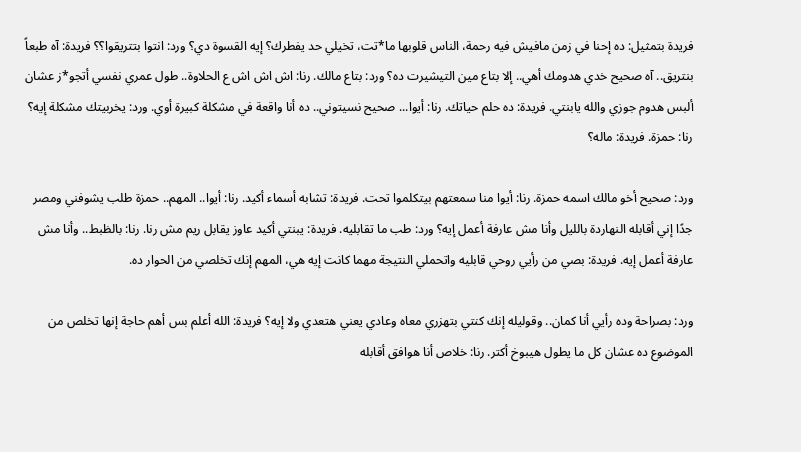فريدة بتمثيل: ده إحنا في زمن مافيش فيه رحمة، الناس قلوبها ما*تت، تخيلي حد يفطرك؟ إيه القسوة دي؟ ورد: انتوا بتتريقوا؟؟ فريدة: آه طبعاً بنتريق.. آه صحيح خدي هدومك أهي.. إلا بتاع مين التيشيرت ده؟ ورد: بتاع مالك. رنا: اش اش اش ع الحلاوة.. طول عمري نفسي أتجو*ز عشان ألبس هدوم جوزي والله يابنتي. فريدة: ده حلم حياتك. رنا: أيوا... صحيح نسيتوني.. ده أنا واقعة في مشكلة كبيرة أوي. ورد: يخربيتك مشكلة إيه؟ رنا: حمزة. فريدة: ماله؟

ورد: صحيح أخو مالك اسمه حمزة. رنا: أيوا منا سمعتهم بيتكلموا تحت. فريدة: تشابه أسماء أكيد. رنا: أيوا.. المهم.. حمزة طلب يشوفني ومصر جدًا إني أقابله النهاردة بالليل وأنا مش عارفة أعمل إيه؟ ورد: طب ما تقابليه. فريدة: يبنتي أكيد عاوز يقابل ريم مش رنا. رنا: بالظبط.. وأنا مش عارفة أعمل إيه. فريدة: بصي من رأيي روحي قابليه واتحملي النتيجة مهما كانت إيه هي، المهم إنك تخلصي من الحوار ده.

ورد: بصراحة وده رأيي أنا كمان.. وقوليله إنك كنتي بتهزري معاه وعادي يعني هتعدي ولا إيه؟ فريدة: الله أعلم بس أهم حاجة إنها تخلص من الموضوع ده عشان كل ما يطول هيبوخ أكتر. رنا: خلاص أنا هوافق أقابله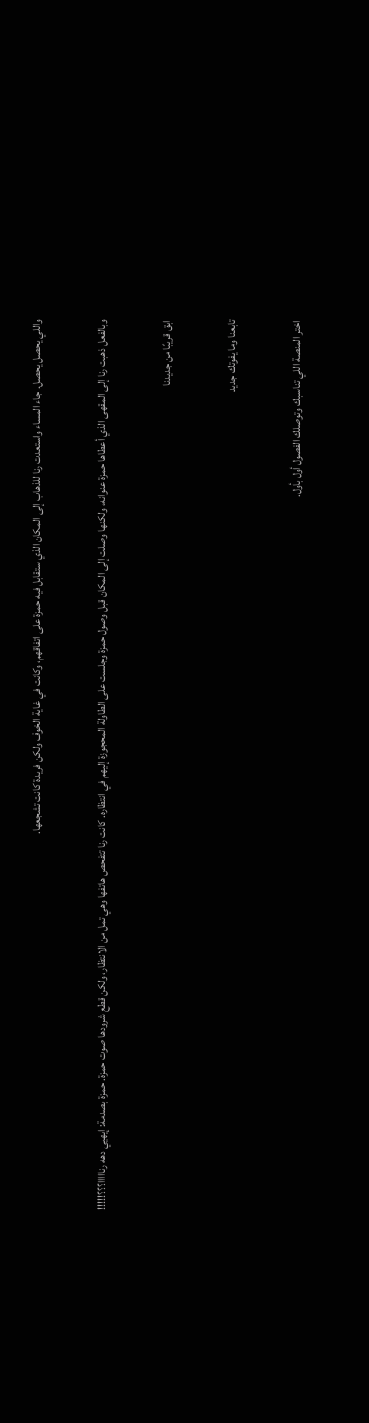واللي يحصل يحصل. جاء المساء واستعدت رنا للذهاب إلى المكان الذي ستقابل فيه حمزة على اتفاقهم، وكانت في غاية الخوف ولكن فريدة كانت تشجعها.

وبالفعل ذهبت رنا إلى المقهى الذي أعطاها حمزة عنوانه، ولكنها وصلت إلى المكان قبل وصول حمزة وجلست على الطاولة المحجوزة إليهم في انتظاره. كانت رنا تتفحص هاتفها وهي تمل من الانتظار، ولكن قطع شرودها صوت حمزة. حمزة بصدمة: إيهيي دهه رنااااا؟؟؟!!!!!

ابق قريبًا من جديدنا

تابعنا وما يفوتك جديد

اختر المنصة اللي تناسبك وتوصلك الفصول أول بأول.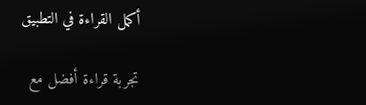أكمل القراءة في التطبيق

تجربة قراءة أفضل مع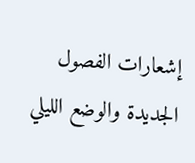إشعارات الفصول الجديدة والوضع الليلي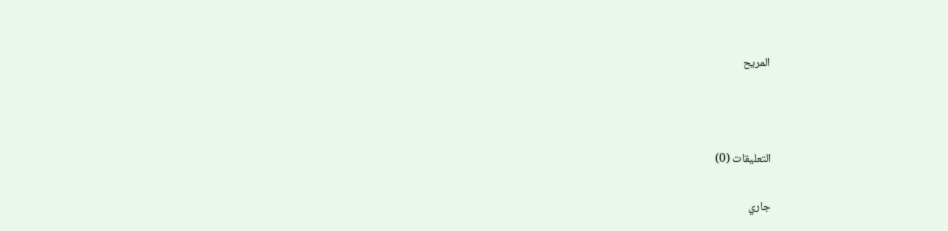المريح



التعليقات (0)

جاري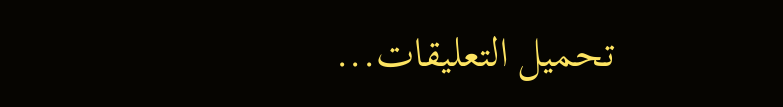تحميل التعليقات...